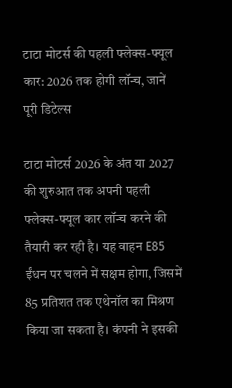टाटा मोटर्स की पहली फ्लेक्स-फ्यूल कार: 2026 तक होगी लॉन्च, जानें पूरी डिटेल्स

टाटा मोटर्स 2026 के अंत या 2027 की शुरुआत तक अपनी पहली फ्लेक्स-फ्यूल कार लॉन्च करने की तैयारी कर रही है। यह वाहन E85 ईंधन पर चलने में सक्षम होगा, जिसमें 85 प्रतिशत तक एथेनॉल का मिश्रण किया जा सकता है। कंपनी ने इसकी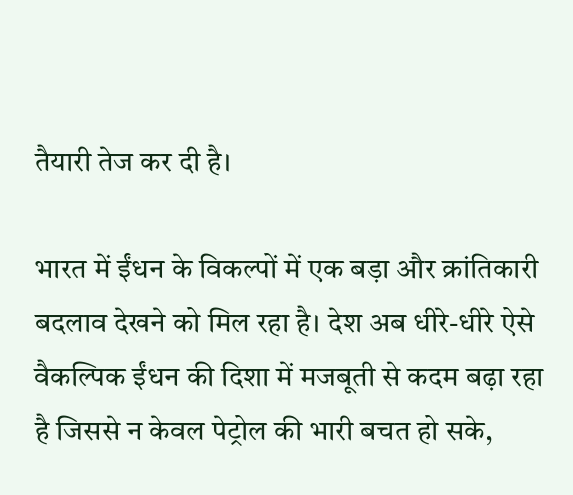तैयारी तेज कर दी है।

भारत में ईंधन के विकल्पों में एक बड़ा और क्रांतिकारी बदलाव देखने को मिल रहा है। देश अब धीरे-धीरे ऐसे वैकल्पिक ईंधन की दिशा में मजबूती से कदम बढ़ा रहा है जिससे न केवल पेट्रोल की भारी बचत हो सके,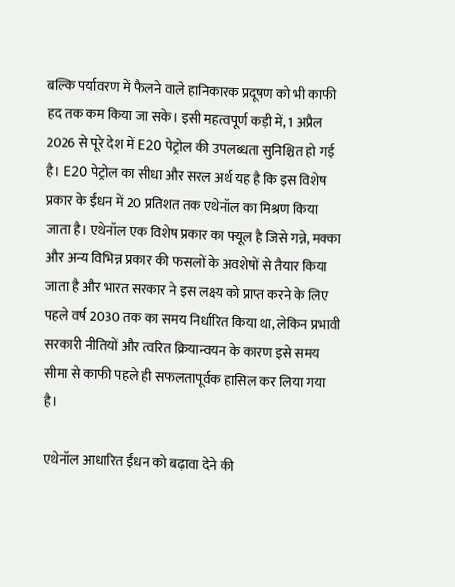बल्कि पर्यावरण में फैलने वाले हानिकारक प्रदूषण को भी काफी हद तक कम किया जा सके। इसी महत्वपूर्ण कड़ी में, 1 अप्रैल 2026 से पूरे देश में E20 पेट्रोल की उपलब्धता सुनिश्चित हो गई है। E20 पेट्रोल का सीधा और सरल अर्थ यह है कि इस विशेष प्रकार के ईंधन में 20 प्रतिशत तक एथेनॉल का मिश्रण किया जाता है। एथेनॉल एक विशेष प्रकार का फ्यूल है जिसे गन्ने, मक्का और अन्य विभिन्न प्रकार की फसलों के अवशेषों से तैयार किया जाता है और भारत सरकार ने इस लक्ष्य को प्राप्त करने के लिए पहले वर्ष 2030 तक का समय निर्धारित किया था, लेकिन प्रभावी सरकारी नीतियों और त्वरित क्रियान्वयन के कारण इसे समय सीमा से काफी पहले ही सफलतापूर्वक हासिल कर लिया गया है।

एथेनॉल आधारित ईंधन को बढ़ावा देने की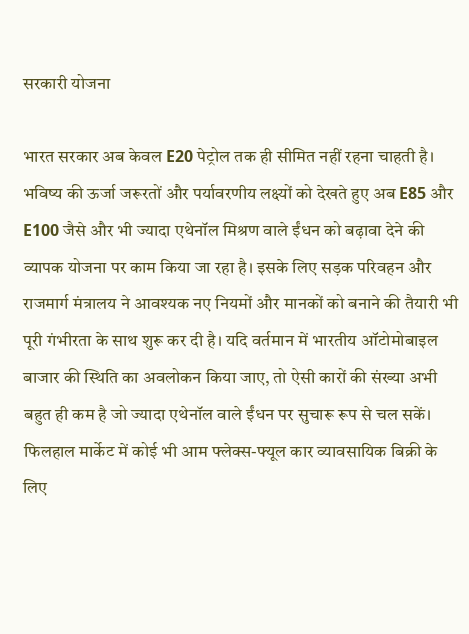सरकारी योजना

भारत सरकार अब केवल E20 पेट्रोल तक ही सीमित नहीं रहना चाहती है। भविष्य की ऊर्जा जरूरतों और पर्यावरणीय लक्ष्यों को देखते हुए अब E85 और E100 जैसे और भी ज्यादा एथेनॉल मिश्रण वाले ईंधन को बढ़ावा देने की व्यापक योजना पर काम किया जा रहा है। इसके लिए सड़क परिवहन और राजमार्ग मंत्रालय ने आवश्यक नए नियमों और मानकों को बनाने की तैयारी भी पूरी गंभीरता के साथ शुरू कर दी है। यदि वर्तमान में भारतीय ऑटोमोबाइल बाजार की स्थिति का अवलोकन किया जाए, तो ऐसी कारों की संख्या अभी बहुत ही कम है जो ज्यादा एथेनॉल वाले ईंधन पर सुचारू रूप से चल सकें। फिलहाल मार्केट में कोई भी आम फ्लेक्स-फ्यूल कार व्यावसायिक बिक्री के लिए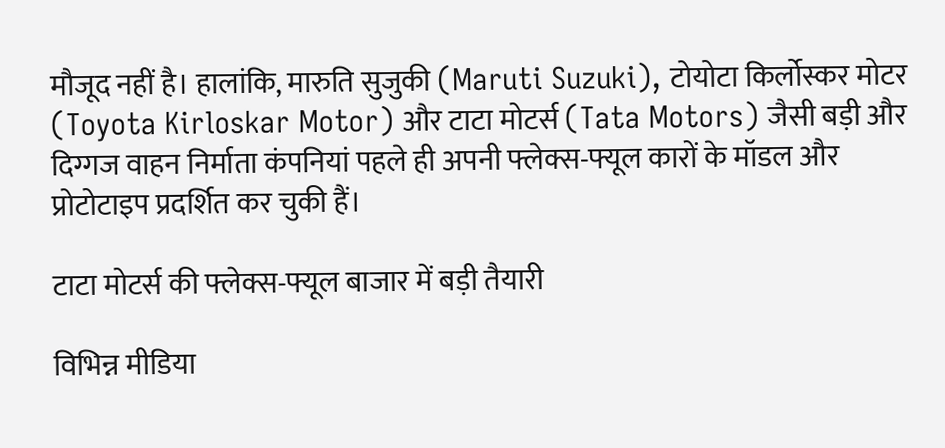मौजूद नहीं है। हालांकि, मारुति सुजुकी (Maruti Suzuki), टोयोटा किर्लोस्कर मोटर (Toyota Kirloskar Motor) और टाटा मोटर्स (Tata Motors) जैसी बड़ी और दिग्गज वाहन निर्माता कंपनियां पहले ही अपनी फ्लेक्स-फ्यूल कारों के मॉडल और प्रोटोटाइप प्रदर्शित कर चुकी हैं।

टाटा मोटर्स की फ्लेक्स-फ्यूल बाजार में बड़ी तैयारी

विभिन्न मीडिया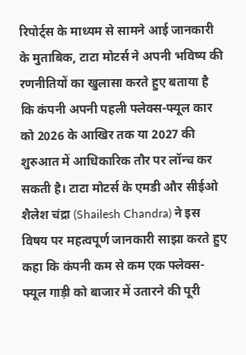रिपोर्ट्स के माध्यम से सामने आई जानकारी के मुताबिक, टाटा मोटर्स ने अपनी भविष्य की रणनीतियों का खुलासा करते हुए बताया है कि कंपनी अपनी पहली फ्लेक्स-फ्यूल कार को 2026 के आखिर तक या 2027 की शुरुआत में आधिकारिक तौर पर लॉन्च कर सकती है। टाटा मोटर्स के एमडी और सीईओ शैलेश चंद्रा (Shailesh Chandra) ने इस विषय पर महत्वपूर्ण जानकारी साझा करते हुए कहा कि कंपनी कम से कम एक फ्लेक्स-फ्यूल गाड़ी को बाजार में उतारने की पूरी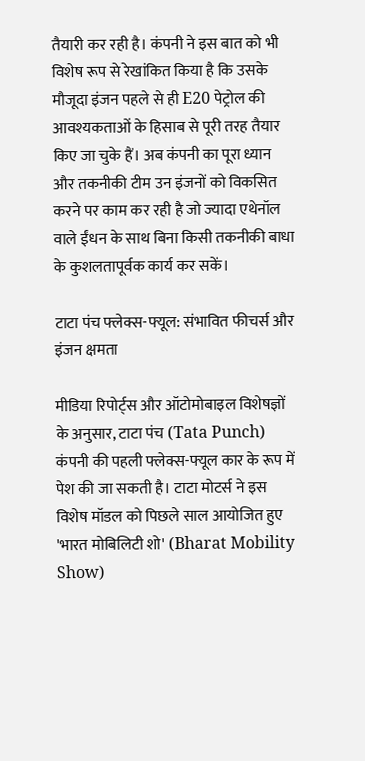तैयारी कर रही है। कंपनी ने इस बात को भी विशेष रूप से रेखांकित किया है कि उसके मौजूदा इंजन पहले से ही E20 पेट्रोल की आवश्यकताओं के हिसाब से पूरी तरह तैयार किए जा चुके हैं। अब कंपनी का पूरा ध्यान और तकनीकी टीम उन इंजनों को विकसित करने पर काम कर रही है जो ज्यादा एथेनॉल वाले ईंधन के साथ बिना किसी तकनीकी बाधा के कुशलतापूर्वक कार्य कर सकें।

टाटा पंच फ्लेक्स-फ्यूल: संभावित फीचर्स और इंजन क्षमता

मीडिया रिपोर्ट्स और ऑटोमोबाइल विशेषज्ञों के अनुसार, टाटा पंच (Tata Punch) कंपनी की पहली फ्लेक्स-फ्यूल कार के रूप में पेश की जा सकती है। टाटा मोटर्स ने इस विशेष मॉडल को पिछले साल आयोजित हुए 'भारत मोबिलिटी शो' (Bharat Mobility Show)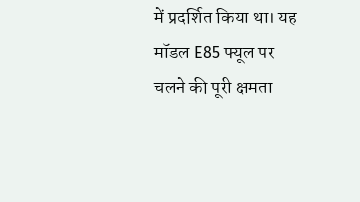में प्रदर्शित किया था। यह मॉडल E85 फ्यूल पर चलने की पूरी क्षमता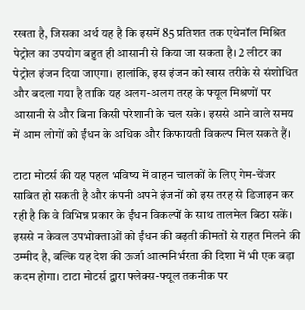रखता है, जिसका अर्थ यह है कि इसमें 85 प्रतिशत तक एथेनॉल मिश्रित पेट्रोल का उपयोग बहुत ही आसानी से किया जा सकता है। 2 लीटर का पेट्रोल इंजन दिया जाएगा। हालांकि, इस इंजन को खास तरीके से संशोधित और बदला गया है ताकि यह अलग-अलग तरह के फ्यूल मिश्रणों पर आसानी से और बिना किसी परेशानी के चल सके। इससे आने वाले समय में आम लोगों को ईंधन के अधिक और किफायती विकल्प मिल सकते हैं।

टाटा मोटर्स की यह पहल भविष्य में वाहन चालकों के लिए गेम-चेंजर साबित हो सकती है और कंपनी अपने इंजनों को इस तरह से डिजाइन कर रही है कि वे विभिन्न प्रकार के ईंधन विकल्पों के साथ तालमेल बिठा सकें। इससे न केवल उपभोक्ताओं को ईंधन की बढ़ती कीमतों से राहत मिलने की उम्मीद है, बल्कि यह देश की ऊर्जा आत्मनिर्भरता की दिशा में भी एक बड़ा कदम होगा। टाटा मोटर्स द्वारा फ्लेक्स-फ्यूल तकनीक पर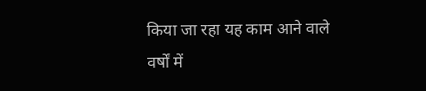किया जा रहा यह काम आने वाले वर्षों में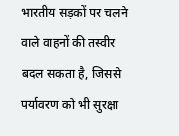भारतीय सड़कों पर चलने वाले वाहनों की तस्वीर बदल सकता है, जिससे पर्यावरण को भी सुरक्षा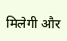मिलेगी और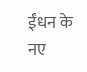ईंधन के नए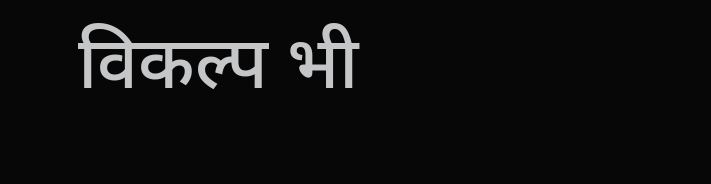विकल्प भी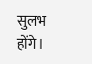सुलभ होंगे।